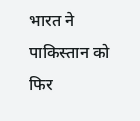भारत ने पाकिस्तान को फिर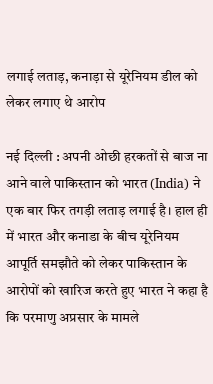लगाई लताड़, कनाड़ा से यूरेनियम डील को लेकर लगाए थे आरोप

नई दिल्ली : अपनी ओछी हरकतों से बाज ना आने वाले पाकिस्तान को भारत (India) ने एक बार फिर तगड़ी लताड़ लगाई है। हाल ही में भारत और कनाडा के बीच यूरेनियम आपूर्ति समझौते को लेकर पाकिस्तान के आरोपों को खारिज करते हुए भारत ने कहा है कि परमाणु अप्रसार के मामले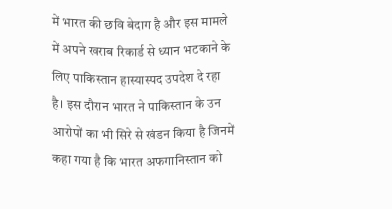में भारत की छवि बेदाग है और इस मामले में अपने खराब रिकार्ड से ध्यान भटकाने के लिए पाकिस्तान हास्यास्पद उपदेश दे रहा है। इस दौरान भारत ने पाकिस्तान के उन आरोपों का भी सिरे से खंडन किया है जिनमें कहा गया है कि भारत अफगानिस्तान को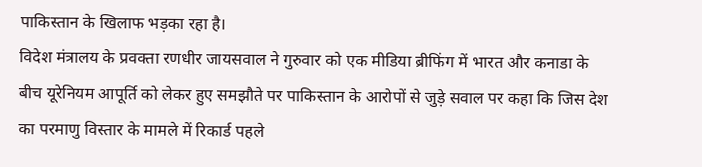पाकिस्तान के खिलाफ भड़का रहा है।
विदेश मंत्रालय के प्रवक्ता रणधीर जायसवाल ने गुरुवार को एक मीडिया ब्रीफिंग में भारत और कनाडा के बीच यूरेनियम आपूर्ति को लेकर हुए समझौते पर पाकिस्तान के आरोपों से जुड़े सवाल पर कहा कि जिस देश का परमाणु विस्तार के मामले में रिकार्ड पहले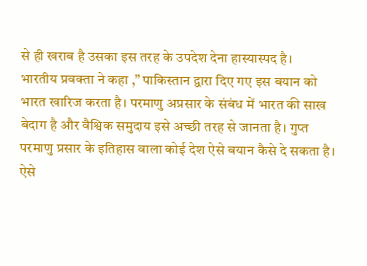से ही खराब है उसका इस तरह के उपदेश देना हास्यास्पद है।
भारतीय प्रवक्ता ने कहा ,” पाकिस्तान द्वारा दिए गए इस बयान को भारत खारिज करता है। परमाणु अप्रसार के संबंध में भारत की साख बेदाग है और वैश्विक समुदाय इसे अच्छी तरह से जानता है। गुप्त परमाणु प्रसार के इतिहास वाला कोई देश ऐसे बयान कैसे दे सकता है। ऐसे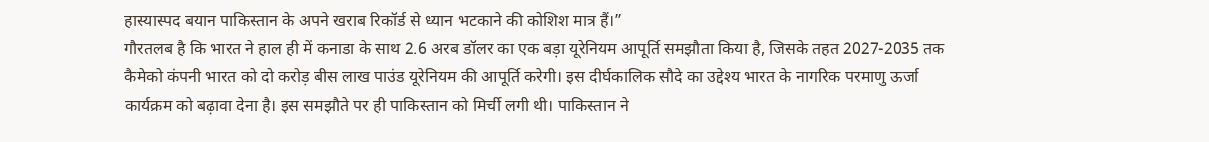हास्यास्पद बयान पाकिस्तान के अपने खराब रिकॉर्ड से ध्यान भटकाने की कोशिश मात्र हैं।”
गौरतलब है कि भारत ने हाल ही में कनाडा के साथ 2.6 अरब डॉलर का एक बड़ा यूरेनियम आपूर्ति समझौता किया है, जिसके तहत 2027-2035 तक कैमेको कंपनी भारत को दो करोड़ बीस लाख पाउंड यूरेनियम की आपूर्ति करेगी। इस दीर्घकालिक सौदे का उद्देश्य भारत के नागरिक परमाणु ऊर्जा कार्यक्रम को बढ़ावा देना है। इस समझौते पर ही पाकिस्तान को मिर्ची लगी थी। पाकिस्तान ने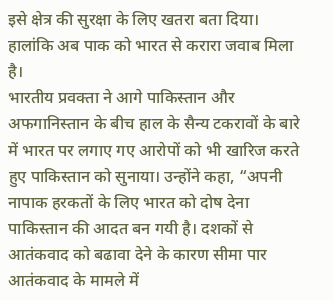इसे क्षेत्र की सुरक्षा के लिए खतरा बता दिया। हालांकि अब पाक को भारत से करारा जवाब मिला है।
भारतीय प्रवक्ता ने आगे पाकिस्तान और अफगानिस्तान के बीच हाल के सैन्य टकरावों के बारे में भारत पर लगाए गए आरोपों को भी खारिज करते हुए पाकिस्तान को सुनाया। उन्होंने कहा, “अपनी नापाक हरकतों के लिए भारत को दोष देना पाकिस्तान की आदत बन गयी है। दशकों से आतंकवाद को बढावा देने के कारण सीमा पार आतंकवाद के मामले में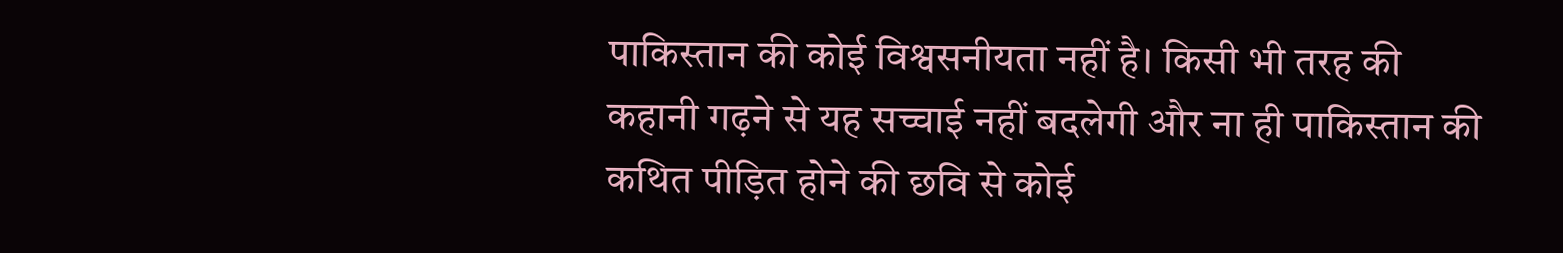पाकिस्तान की कोई विश्वसनीयता नहीं है। किसी भी तरह की कहानी गढ़ने से यह सच्चाई नहीं बदलेगी और ना ही पाकिस्तान की कथित पीड़ित होने की छवि से कोई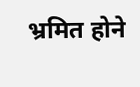भ्रमित होने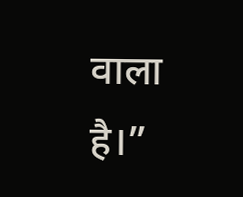वाला है।”